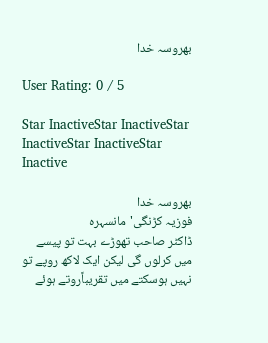بھروسہ خدا

User Rating: 0 / 5

Star InactiveStar InactiveStar InactiveStar InactiveStar Inactive

بھروسہ خدا
فوزیہ کڑنگی'مانسہرہ
ڈاکٹر صاحب تھوڑے بہت تو پیسے میں کرلوں گی لیکن ایک لاکھ روپے تو نہیں ہوسکتے میں تقریباًروتے ہوئے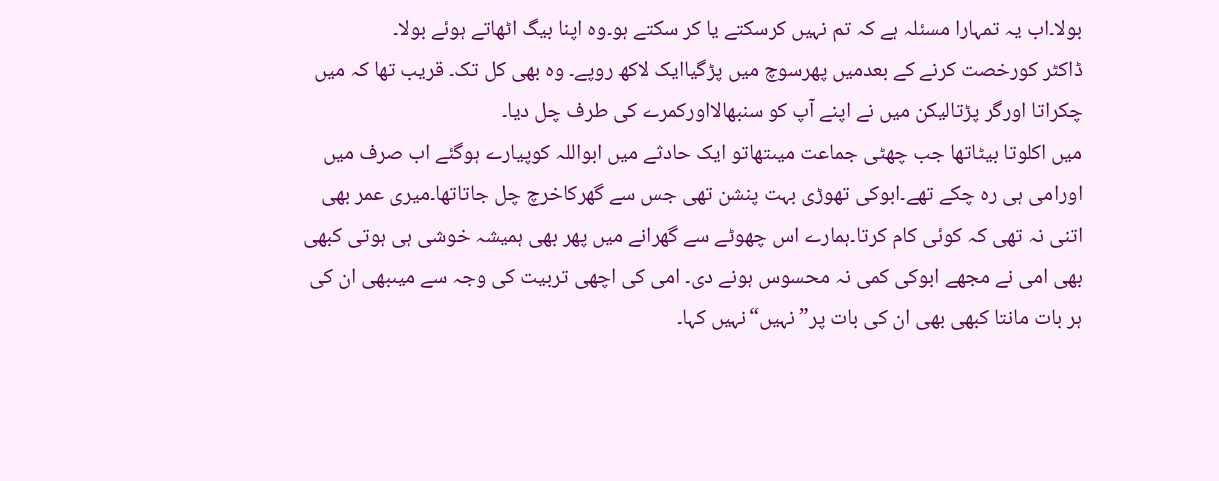بولا۔اب یہ تمہارا مسئلہ ہے کہ تم نہیں کرسکتے یا کر سکتے ہو۔وہ اپنا بیگ اٹھاتے ہوئے بولا۔
ڈاکٹر کورخصت کرنے کے بعدمیں پھرسوچ میں پڑگیاایک لاکھ روپے۔ وہ بھی کل تک۔ قریب تھا کہ میں چکراتا اورگر پڑتالیکن میں نے اپنے آپ کو سنبھالااورکمرے کی طرف چل دیا۔
میں اکلوتا بیٹاتھا جب چھٹی جماعت میںتھاتو ایک حادثے میں ابواللہ کوپیارے ہوگئے اب صرف میں اورامی ہی رہ چکے تھے۔ابوکی تھوڑی بہت پنشن تھی جس سے گھرکاخرچ چل جاتاتھا۔میری عمر بھی اتنی نہ تھی کہ کوئی کام کرتا۔ہمارے اس چھوٹے سے گھرانے میں پھر بھی ہمیشہ خوشی ہی ہوتی کبھی بھی امی نے مجھے ابوکی کمی نہ محسوس ہونے دی۔ امی کی اچھی تربیت کی وجہ سے میںبھی ان کی ہر بات مانتا کبھی بھی ان کی بات پر”نہیں“نہیں کہا۔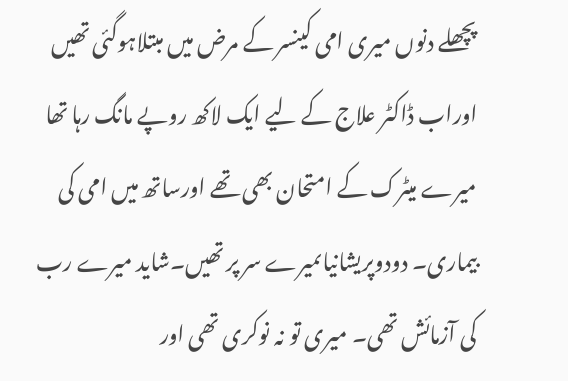پچھلے دنوں میری امی کینسر کے مرض میں مبتلاہوگئی تھیں اوراب ڈاکٹر علاج کے لیے ایک لاکھ روپے مانگ رہا تھا میرے میٹرک کے امتحان بھی تھے اورساتھ میں امی کی بیماری۔ دودوپریشانیاںمیرے سر پر تھیں۔شاید میرے رب کی آزمائش تھی۔ میری تو نہ نوکری تھی اور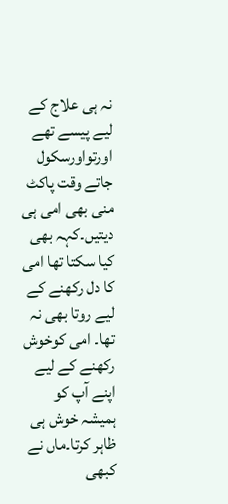نہ ہی علاج کے لیے پیسے تھے اورتواورسکول جاتے وقت پاکٹ منی بھی امی ہی دیتیں۔کہہ بھی کیا سکتا تھا امی کا دل رکھنے کے لیے روتا بھی نہ تھا۔ امی کوخوش رکھنے کے لیے اپنے آپ کو ہمیشہ خوش ہی ظاہر کرتا۔ماں نے کبھی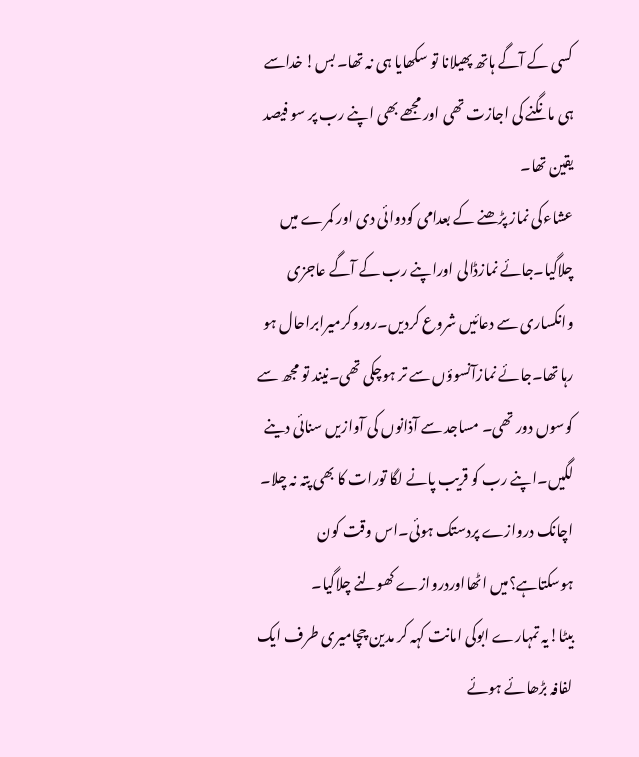کسی کے آگے ہاتھ پھیلانا تو سکھایا ہی نہ تھا۔ بس! خداسے ہی مانگنے کی اجازت تھی اور مجھے بھی اپنے رب پر سو فیصد یقین تھا۔
عشاءکی نماز پڑھنے کے بعدامی کودوائی دی اور کمرے میں چلاگیا۔جائے نمازڈالی اوراپنے رب کے آگے عاجزی وانکساری سے دعائیں شروع کردیں۔روروکرمیرابراحال ہو رہا تھا۔جائے نمازآنسوؤں سے تر ہوچکی تھی۔نیند تو مجھ سے کوسوں دور تھی۔ مساجد سے آذانوں کی آوازیں سنائی دینے لگیں۔اپنے رب کو قریب پانے لگا تورات کا بھی پتہ نہ چلا۔ اچانک دروازے پردستک ہوئی۔اس وقت کون ہوسکتاہے؟میں اٹھااوردروازے کھولنے چلاگیا۔
بیٹا!یہ تمہارے ابوکی امانت کہہ کر مدین چچامیری طرف ایک لفافہ بڑھائے ہوئے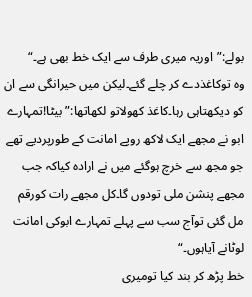بولے:”اوریہ میری طرف سے ایک خط بھی ہے۔“
وہ توکاغذدے کر چلے گئے۔لیکن میں حیرانگی سے ان کو دیکھتاہی رہا۔کاغذ کھولاتو لکھاتھا:”بیٹا!تمہارے ابو نے مجھے ایک لاکھ روپے امانت کے طورپردیے تھے جو مجھ سے خرچ ہوگئے میں نے ارادہ کیاکہ جب مجھے پنشن ملی تودوں گا۔کل مجھے رات کورقم مل گئی توآج سب سے پہلے تمہارے ابوکی امانت لوٹانے آیاہوں۔“
خط پڑھ کر بند کیا تومیری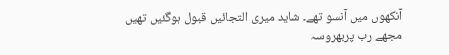آنکھوں میں آنسو تھے۔ شاید میری التجائیں قبول ہوگئیں تھیں مجھے رب پربھروسہ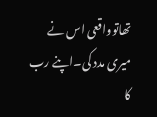تھاتوواقعی اس نے میری مدد کی۔اپنے رب کا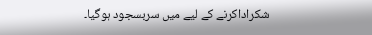شکراداکرنے کے لیے میں سربسجود ہوگیا۔